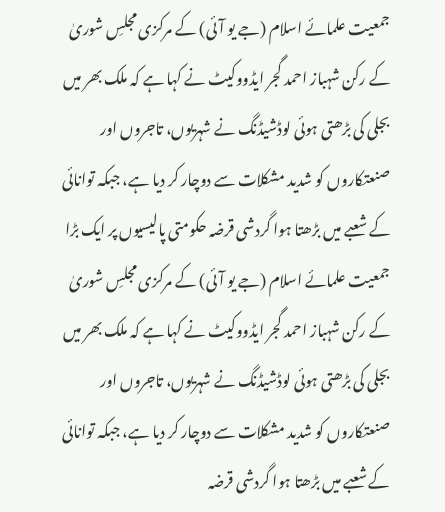جمعیت علمائے اسلام (جے یو آئی) کے مرکزی مجلسِ شوریٰ کے رکن شہباز احمد گجر ایڈووکیٹ نے کہا ہے کہ ملک بھر میں بجلی کی بڑھتی ہوئی لوڈشیڈنگ نے شہریوں، تاجروں اور صنعتکاروں کو شدید مشکلات سے دوچار کر دیا ہے، جبکہ توانائی کے شعبے میں بڑھتا ہوا گردشی قرضہ حکومتی پالیسیوں پر ایک بڑا
جمعیت علمائے اسلام (جے یو آئی) کے مرکزی مجلسِ شوریٰ کے رکن شہباز احمد گجر ایڈووکیٹ نے کہا ہے کہ ملک بھر میں بجلی کی بڑھتی ہوئی لوڈشیڈنگ نے شہریوں، تاجروں اور صنعتکاروں کو شدید مشکلات سے دوچار کر دیا ہے، جبکہ توانائی کے شعبے میں بڑھتا ہوا گردشی قرضہ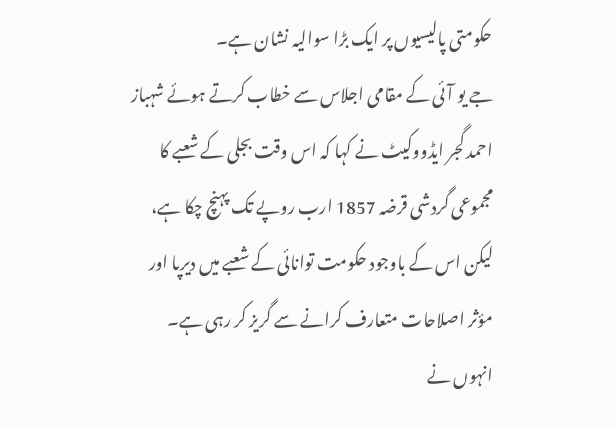حکومتی پالیسیوں پر ایک بڑا سوالیہ نشان ہے۔
جے یو آئی کے مقامی اجلاس سے خطاب کرتے ہوئے شہباز احمد گجر ایڈووکیٹ نے کہا کہ اس وقت بجلی کے شعبے کا مجموعی گردشی قرضہ 1857 ارب روپے تک پہنچ چکا ہے، لیکن اس کے باوجود حکومت توانائی کے شعبے میں دیرپا اور مؤثر اصلاحات متعارف کرانے سے گریز کر رہی ہے۔ انہوں نے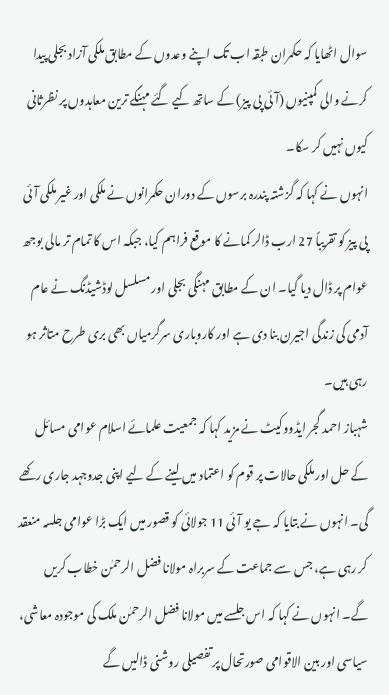سوال اٹھایا کہ حکمران طبقہ اب تک اپنے وعدوں کے مطابق ملکی آزاد بجلی پیدا کرنے والی کمپنیوں (آئی پی پیز) کے ساتھ کیے گئے مہنگے ترین معاہدوں پر نظرثانی کیوں نہیں کر سکا۔
انہوں نے کہا کہ گزشتہ پندرہ برسوں کے دوران حکمرانوں نے ملکی اور غیر ملکی آئی پی پیز کو تقریباً 27 ارب ڈالر کمانے کا موقع فراہم کیا، جبکہ اس کا تمام تر مالی بوجھ عوام پر ڈال دیا گیا۔ ان کے مطابق مہنگی بجلی اور مسلسل لوڈشیڈنگ نے عام آدمی کی زندگی اجیرن بنا دی ہے اور کاروباری سرگرمیاں بھی بری طرح متاثر ہو رہی ہیں۔
شہباز احمد گجر ایڈووکیٹ نے مزید کہا کہ جمعیت علمائے اسلام عوامی مسائل کے حل اور ملکی حالات پر قوم کو اعتماد میں لینے کے لیے اپنی جدوجہد جاری رکھے گی۔ انہوں نے بتایا کہ جے یو آئی 11 جولائی کو قصور میں ایک بڑا عوامی جلسہ منعقد کر رہی ہے، جس سے جماعت کے سربراہ مولانا فضل الرحمٰن خطاب کریں گے۔ انہوں نے کہا کہ اس جلسے میں مولانا فضل الرحمٰن ملک کی موجودہ معاشی، سیاسی اور بین الاقوامی صورتحال پر تفصیلی روشنی ڈالیں گے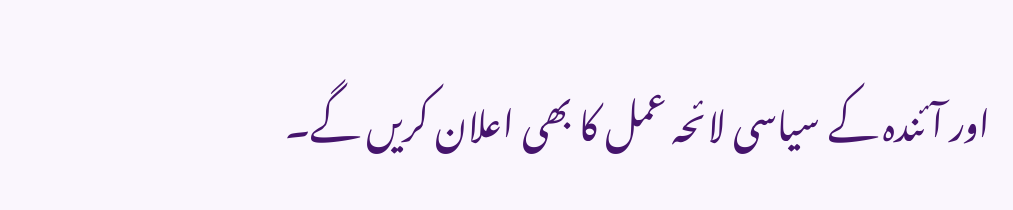اور آئندہ کے سیاسی لائحہ عمل کا بھی اعلان کریں گے۔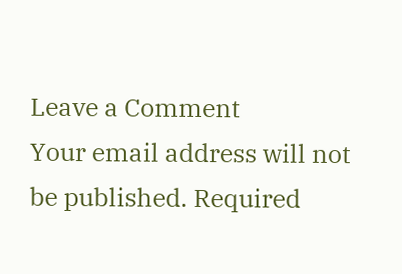Leave a Comment
Your email address will not be published. Required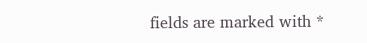fields are marked with *